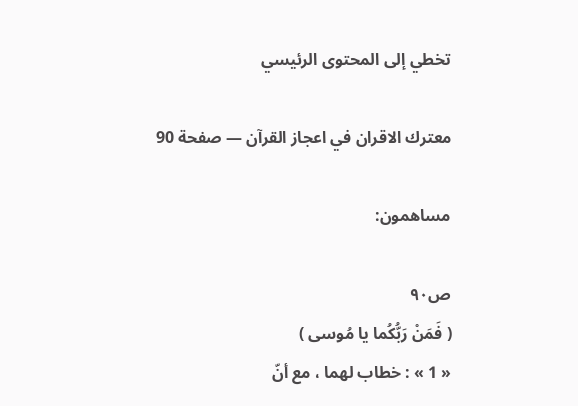تخطي إلى المحتوى الرئيسي

معترك الاقران في اعجاز القرآن — صفحة 90

مساهمون:

ص٩٠
( فَمَنْ رَبُّكُما يا مُوسى )
« 1 » : خطاب لهما ، مع أنّ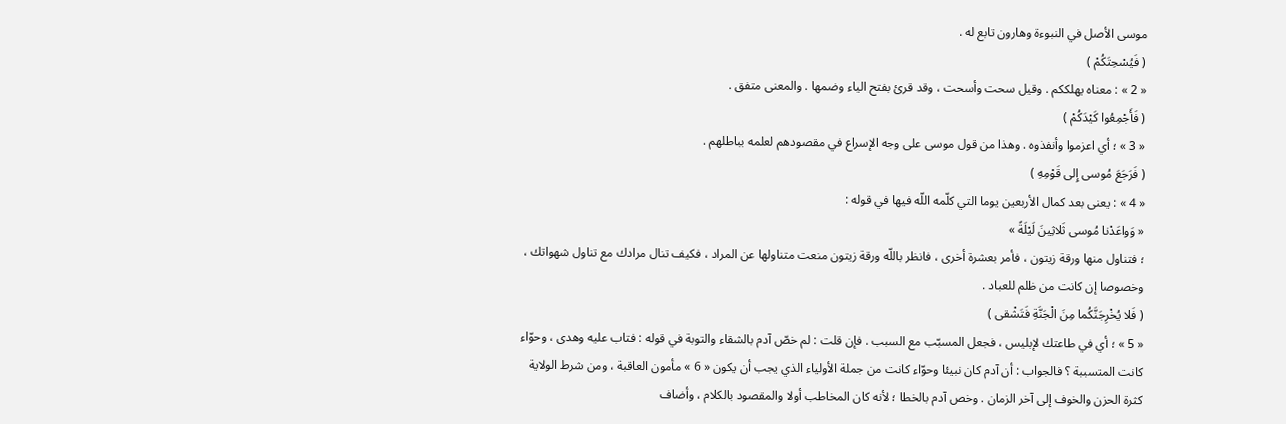موسى الأصل في النبوءة وهارون تابع له .
( فَيُسْحِتَكُمْ )
« 2 » : معناه يهلككم . وقيل سحت وأسحت ، وقد قرئ بفتح الياء وضمها . والمعنى متفق .
( فَأَجْمِعُوا كَيْدَكُمْ )
« 3 » ؛ أي اعزموا وأنفذوه . وهذا من قول موسى على وجه الإسراع في مقصودهم لعلمه بباطلهم .
( فَرَجَعَ مُوسى إِلى قَوْمِهِ )
« 4 » : يعنى بعد كمال الأربعين يوما التي كلّمه اللّه فيها في قوله :
« وَواعَدْنا مُوسى ثَلاثِينَ لَيْلَةً »
؛ فتناول منها ورقة زيتون ، فأمر بعشرة أخرى ، فانظر باللّه ورقة زيتون منعت متناولها عن المراد ، فكيف تنال مرادك مع تناول شهواتك ، وخصوصا إن كانت من ظلم للعباد .
( فَلا يُخْرِجَنَّكُما مِنَ الْجَنَّةِ فَتَشْقى )
« 5 » ؛ أي في طاعتك لإبليس ، فجعل المسبّب مع السبب . فإن قلت : لم خصّ آدم بالشقاء والتوبة في قوله : فتاب عليه وهدى ، وحوّاء كانت المتسببة ؟ فالجواب : أن آدم كان نبيئا وحوّاء كانت من جملة الأولياء الذي يجب أن يكون « 6 » مأمون العاقبة ، ومن شرط الولاية كثرة الحزن والخوف إلى آخر الزمان . وخص آدم بالخطا ؛ لأنه كان المخاطب أولا والمقصود بالكلام ، وأضاف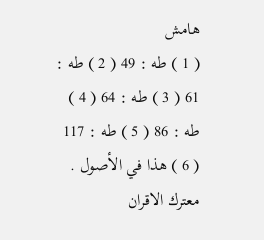هامش
( 1 ) طه : 49 ( 2 ) طه : 61 ( 3 ) طه : 64 ( 4 ) طه : 86 ( 5 ) طه : 117 ( 6 ) هذا في الأصول .
معترك الاقران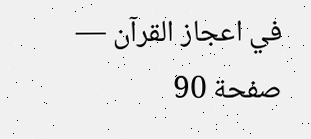في اعجاز القرآن — صفحة 90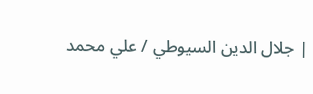| جلال الدين السيوطي / علي محمد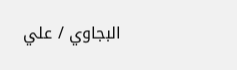البجاوي / علي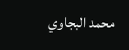محمد البجاوي